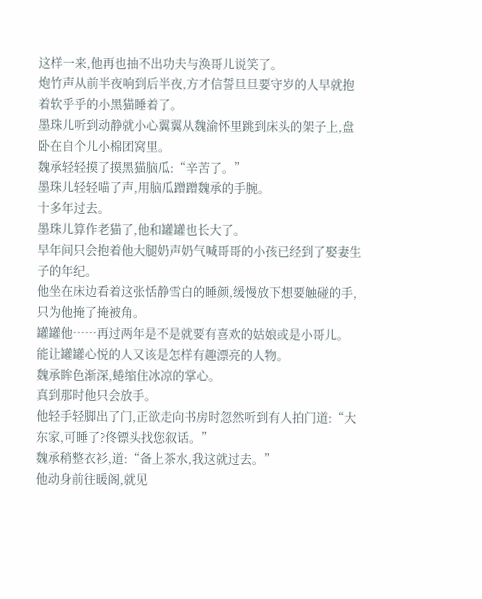这样一来,他再也抽不出功夫与涣哥儿说笑了。
炮竹声从前半夜响到后半夜,方才信誓旦旦要守岁的人早就抱着软乎乎的小黑猫睡着了。
墨珠儿听到动静就小心翼翼从魏渝怀里跳到床头的架子上,盘卧在自个儿小棉团窝里。
魏承轻轻摸了摸黑猫脑瓜:“辛苦了。”
墨珠儿轻轻喵了声,用脑瓜蹭蹭魏承的手腕。
十多年过去。
墨珠儿算作老猫了,他和罐罐也长大了。
早年间只会抱着他大腿奶声奶气喊哥哥的小孩已经到了娶妻生子的年纪。
他坐在床边看着这张恬静雪白的睡颜,缓慢放下想要触碰的手,只为他掩了掩被角。
罐罐他……再过两年是不是就要有喜欢的姑娘或是小哥儿。
能让罐罐心悦的人又该是怎样有趣漂亮的人物。
魏承眸色渐深,蜷缩住冰凉的掌心。
真到那时他只会放手。
他轻手轻脚出了门,正欲走向书房时忽然听到有人拍门道:“大东家,可睡了?佟镖头找您叙话。”
魏承稍整衣衫,道:“备上茶水,我这就过去。”
他动身前往暖阁,就见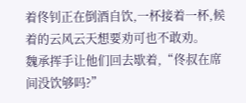着佟钊正在倒酒自饮,一杯接着一杯,候着的云风云天想要劝可也不敢劝。
魏承挥手让他们回去歇着,“佟叔在席间没饮够吗?”